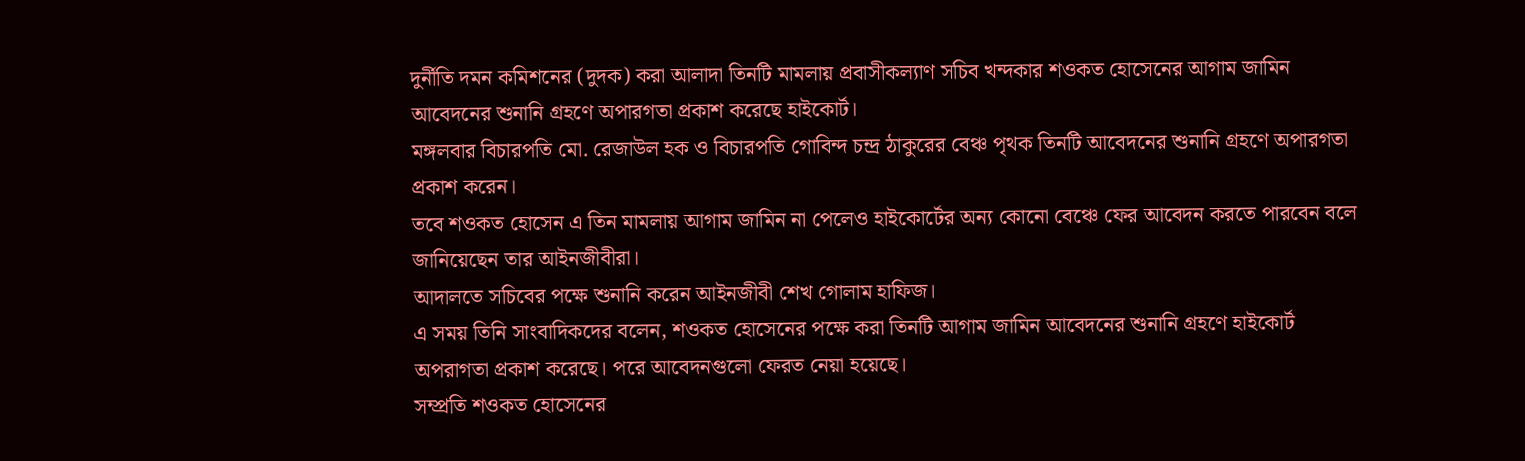দুর্নীতি দমন কমিশনের (দুদক) করা আলাদা তিনটি মামলায় প্রবাসীকল্যাণ সচিব খন্দকার শওকত হোসেনের আগাম জামিন আবেদনের শুনানি গ্রহণে অপারগতা প্রকাশ করেছে হাইকোর্ট।
মঙ্গলবার বিচারপতি মো. রেজাউল হক ও বিচারপতি গোবিন্দ চন্দ্র ঠাকুরের বেঞ্চ পৃথক তিনটি আবেদনের শুনানি গ্রহণে অপারগতা প্রকাশ করেন।
তবে শওকত হোসেন এ তিন মামলায় আগাম জামিন না পেলেও হাইকোর্টের অন্য কোনো বেঞ্চে ফের আবেদন করতে পারবেন বলে জানিয়েছেন তার আইনজীবীরা।
আদালতে সচিবের পক্ষে শুনানি করেন আইনজীবী শেখ গোলাম হাফিজ।
এ সময় তিনি সাংবাদিকদের বলেন, শওকত হোসেনের পক্ষে করা তিনটি আগাম জামিন আবেদনের শুনানি গ্রহণে হাইকোর্ট অপরাগতা প্রকাশ করেছে। পরে আবেদনগুলো ফেরত নেয়া হয়েছে।
সম্প্রতি শওকত হোসেনের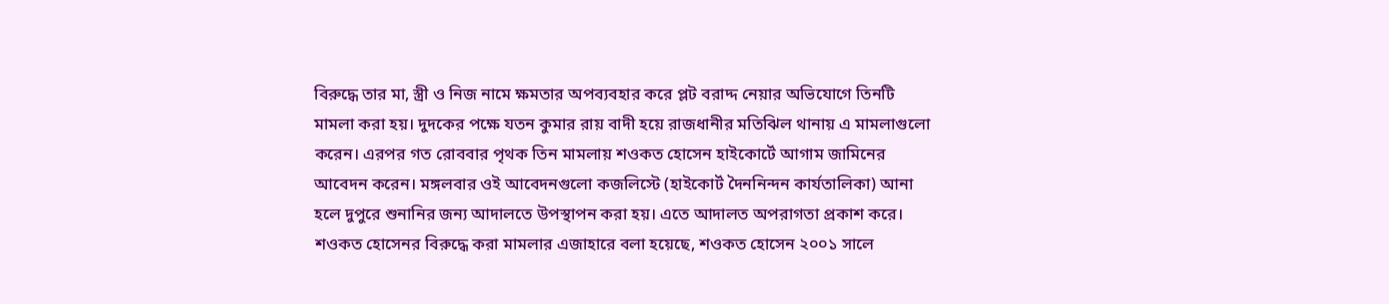বিরুদ্ধে তার মা, স্ত্রী ও নিজ নামে ক্ষমতার অপব্যবহার করে প্লট বরাদ্দ নেয়ার অভিযোগে তিনটি মামলা করা হয়। দুদকের পক্ষে যতন কুমার রায় বাদী হয়ে রাজধানীর মতিঝিল থানায় এ মামলাগুলো করেন। এরপর গত রোববার পৃথক তিন মামলায় শওকত হোসেন হাইকোর্টে আগাম জামিনের আবেদন করেন। মঙ্গলবার ওই আবেদনগুলো কজলিস্টে (হাইকোর্ট দৈননিন্দন কার্যতালিকা) আনা হলে দুপুরে শুনানির জন্য আদালতে উপস্থাপন করা হয়। এতে আদালত অপরাগতা প্রকাশ করে।
শওকত হোসেনর বিরুদ্ধে করা মামলার এজাহারে বলা হয়েছে, শওকত হোসেন ২০০১ সালে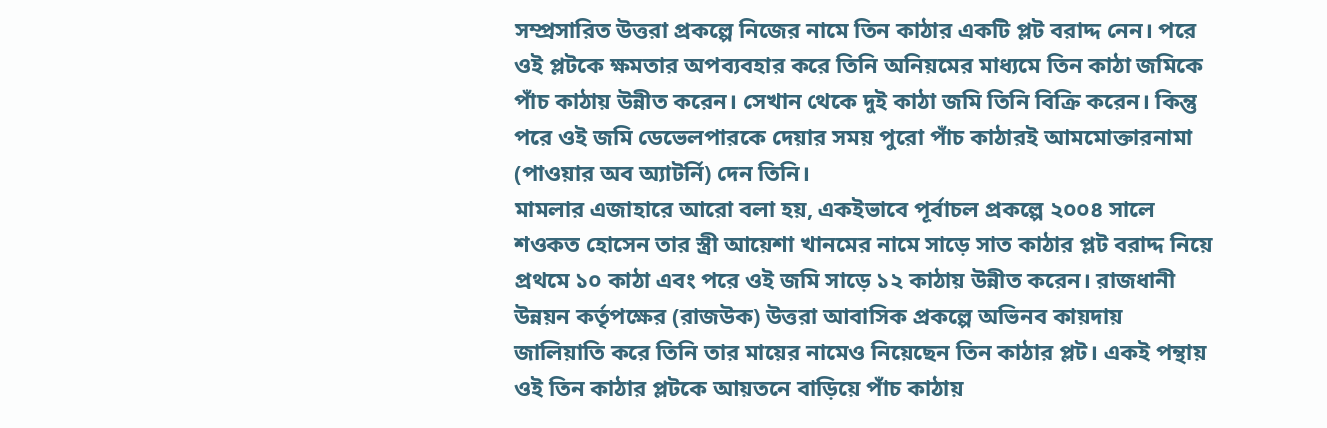সম্প্রসারিত উত্তরা প্রকল্পে নিজের নামে তিন কাঠার একটি প্লট বরাদ্দ নেন। পরে ওই প্লটকে ক্ষমতার অপব্যবহার করে তিনি অনিয়মের মাধ্যমে তিন কাঠা জমিকে পাঁচ কাঠায় উন্নীত করেন। সেখান থেকে দুই কাঠা জমি তিনি বিক্রি করেন। কিন্তু পরে ওই জমি ডেভেলপারকে দেয়ার সময় পুরো পাঁচ কাঠারই আমমোক্তারনামা (পাওয়ার অব অ্যাটর্নি) দেন তিনি।
মামলার এজাহারে আরো বলা হয়, একইভাবে পূর্বাচল প্রকল্পে ২০০৪ সালে শওকত হোসেন তার স্ত্রী আয়েশা খানমের নামে সাড়ে সাত কাঠার প্লট বরাদ্দ নিয়ে প্রথমে ১০ কাঠা এবং পরে ওই জমি সাড়ে ১২ কাঠায় উন্নীত করেন। রাজধানী উন্নয়ন কর্তৃপক্ষের (রাজউক) উত্তরা আবাসিক প্রকল্পে অভিনব কায়দায় জালিয়াতি করে তিনি তার মায়ের নামেও নিয়েছেন তিন কাঠার প্লট। একই পন্থায় ওই তিন কাঠার প্লটকে আয়তনে বাড়িয়ে পাঁচ কাঠায়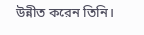উন্নীত করেন তিনি।